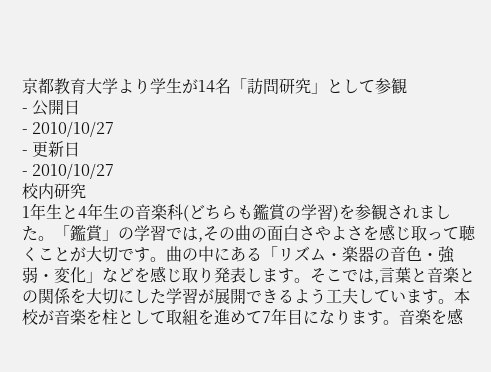京都教育大学より学生が14名「訪問研究」として参観
- 公開日
- 2010/10/27
- 更新日
- 2010/10/27
校内研究
1年生と4年生の音楽科(どちらも鑑賞の学習)を参観されました。「鑑賞」の学習では,その曲の面白さやよさを感じ取って聴くことが大切です。曲の中にある「リズム・楽器の音色・強弱・変化」などを感じ取り発表します。そこでは,言葉と音楽との関係を大切にした学習が展開できるよう工夫しています。本校が音楽を柱として取組を進めて7年目になります。音楽を感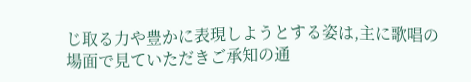じ取る力や豊かに表現しようとする姿は,主に歌唱の場面で見ていただきご承知の通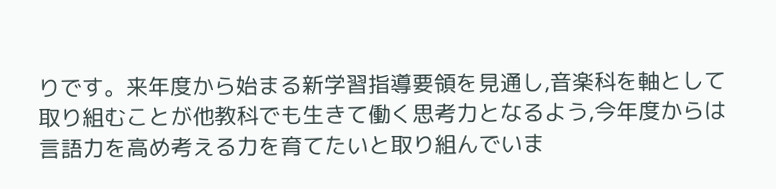りです。来年度から始まる新学習指導要領を見通し,音楽科を軸として取り組むことが他教科でも生きて働く思考力となるよう,今年度からは言語力を高め考える力を育てたいと取り組んでいま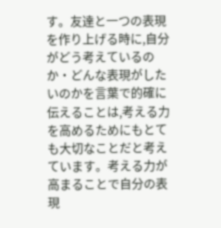す。友達と一つの表現を作り上げる時に,自分がどう考えているのか・どんな表現がしたいのかを言葉で的確に伝えることは,考える力を高めるためにもとても大切なことだと考えています。考える力が高まることで自分の表現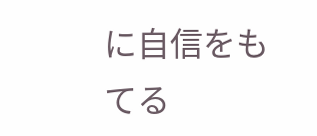に自信をもてる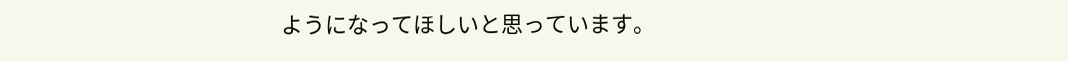ようになってほしいと思っています。